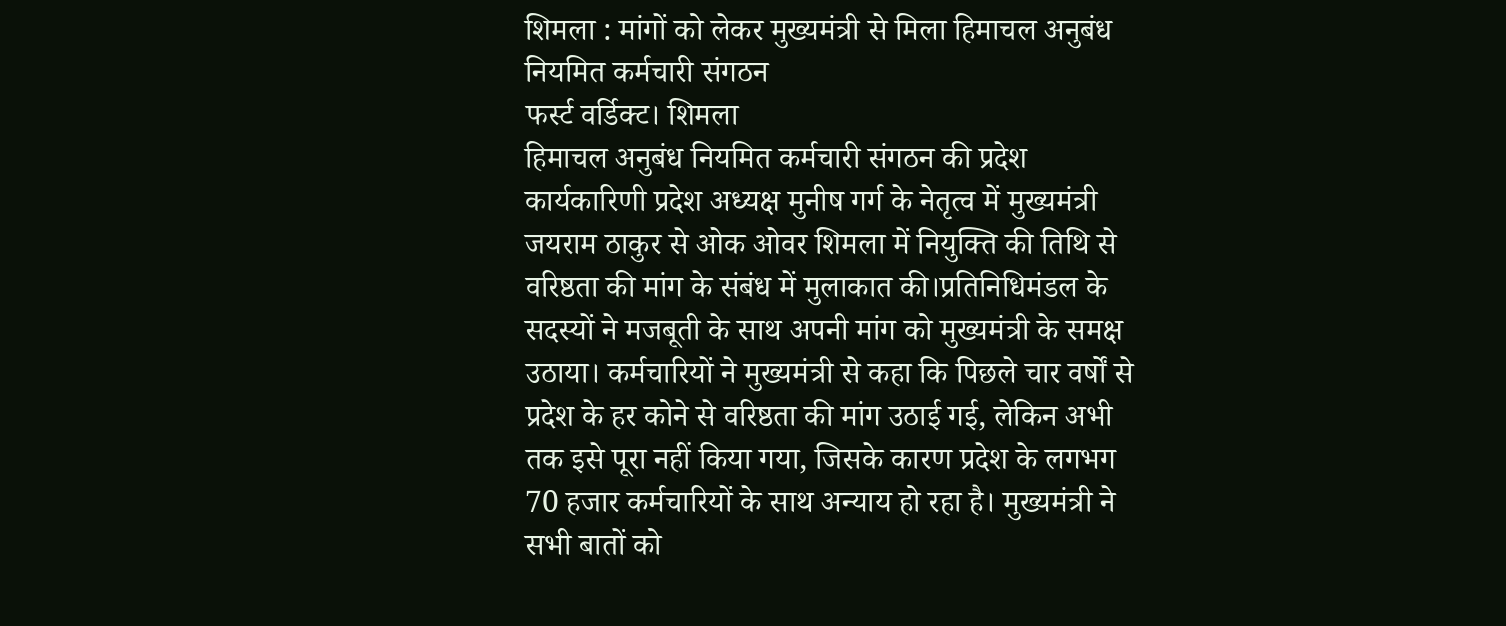शिमला : मांगों को लेकर मुख्यमंत्री से मिला हिमाचल अनुबंध नियमित कर्मचारी संगठन
फर्स्ट वर्डिक्ट। शिमला
हिमाचल अनुबंध नियमित कर्मचारी संगठन की प्रदेश कार्यकारिणी प्रदेश अध्यक्ष मुनीष गर्ग के नेतृत्व में मुख्यमंत्री जयराम ठाकुर से ओक ओवर शिमला में नियुक्ति की तिथि से वरिष्ठता की मांग के संबंध में मुलाकात की।प्रतिनिधिमंडल के सदस्यों ने मजबूती के साथ अपनी मांग को मुख्यमंत्री के समक्ष उठाया। कर्मचारियों ने मुख्यमंत्री से कहा कि पिछले चार वर्षों से प्रदेश के हर कोने से वरिष्ठता की मांग उठाई गई, लेकिन अभी तक इसे पूरा नहीं किया गया, जिसके कारण प्रदेश के लगभग 70 हजार कर्मचारियों के साथ अन्याय हो रहा है। मुख्यमंत्री ने सभी बातों को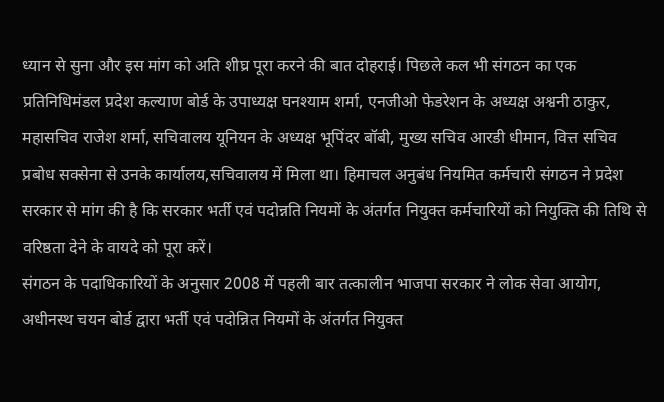ध्यान से सुना और इस मांग को अति शीघ्र पूरा करने की बात दोहराई। पिछले कल भी संगठन का एक प्रतिनिधिमंडल प्रदेश कल्याण बोर्ड के उपाध्यक्ष घनश्याम शर्मा, एनजीओ फेडरेशन के अध्यक्ष अश्वनी ठाकुर, महासचिव राजेश शर्मा, सचिवालय यूनियन के अध्यक्ष भूपिंदर बॉबी, मुख्य सचिव आरडी धीमान, वित्त सचिव प्रबोध सक्सेना से उनके कार्यालय,सचिवालय में मिला था। हिमाचल अनुबंध नियमित कर्मचारी संगठन ने प्रदेश सरकार से मांग की है कि सरकार भर्ती एवं पदोन्नति नियमों के अंतर्गत नियुक्त कर्मचारियों को नियुक्ति की तिथि से वरिष्ठता देने के वायदे को पूरा करें।
संगठन के पदाधिकारियों के अनुसार 2008 में पहली बार तत्कालीन भाजपा सरकार ने लोक सेवा आयोग, अधीनस्थ चयन बोर्ड द्वारा भर्ती एवं पदोन्नित नियमों के अंतर्गत नियुक्त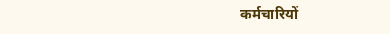कर्मचारियों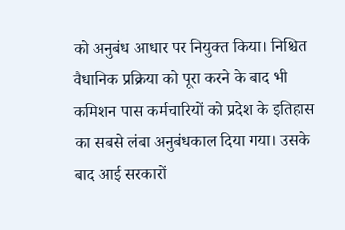को अनुबंध आधार पर नियुक्त किया। निश्चित वैधानिक प्रक्रिया को पूरा करने के बाद भी कमिशन पास कर्मचारियों को प्रदेश के इतिहास का सबसे लंबा अनुबंधकाल दिया गया। उसके बाद आई सरकारों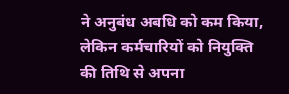ने अनुबंध अबधि को कम किया, लेकिन कर्मचारियों को नियुक्ति की तिथि से अपना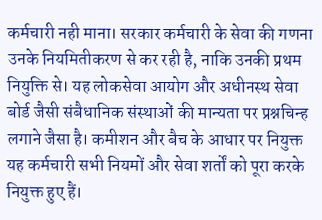कर्मचारी नही माना। सरकार कर्मचारी के सेवा की गणना उनके नियमितीकरण से कर रही है, नाकि उनकी प्रथम नियुक्ति से। यह लोकसेवा आयोग और अधीनस्थ सेवा बोर्ड जैसी संबैधानिक संस्थाओं की मान्यता पर प्रश्नचिन्ह लगाने जैसा है। कमीशन और बैच के आधार पर नियुक्त यह कर्मचारी सभी नियमों और सेवा शर्तों को पूरा करके नियुक्त हुए हैं।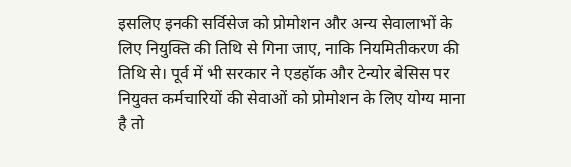इसलिए इनकी सर्विसेज को प्रोमोशन और अन्य सेवालाभों के लिए नियुक्ति की तिथि से गिना जाए, नाकि नियमितीकरण की तिथि से। पूर्व में भी सरकार ने एडहॉक और टेन्योर बेसिस पर नियुक्त कर्मचारियों की सेवाओं को प्रोमोशन के लिए योग्य माना है तो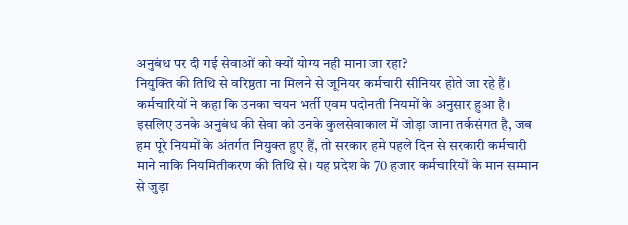अनुबंध पर दी गई सेवाओं को क्यों योग्य नही माना जा रहा?
नियुक्ति की तिथि से वरिष्ठता ना मिलने से जूनियर कर्मचारी सीनियर होते जा रहे हैं। कर्मचारियों ने कहा कि उनका चयन भर्ती एवम पदोनती नियमों के अनुसार हुआ है। इसलिए उनके अनुबंध की सेवा को उनके कुलसेवाकाल में जोड़ा जाना तर्कसंगत है, जब हम पूरे नियमों के अंतर्गत नियुक्त हुए हैं, तो सरकार हमे पहले दिन से सरकारी कर्मचारी माने नाकि नियमितीकरण की तिथि से। यह प्रदेश के 70 हजार कर्मचारियों के मान सम्मान से जुड़ा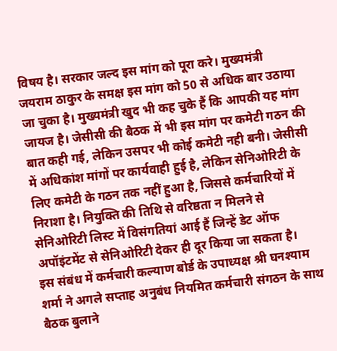विषय है। सरकार जल्द इस मांग को पूरा करे। मुख्यमंत्री जयराम ठाकुर के समक्ष इस मांग को 50 से अधिक बार उठाया जा चुका है। मुख्यमंत्री खुद भी कह चुके हैं कि आपकी यह मांग जायज है। जेसीसी की बैठक में भी इस मांग पर कमेटी गठन की बात कही गई, लेकिन उसपर भी कोई कमेटी नही बनी। जेसीसी में अधिकांश मांगों पर कार्यवाही हुई है, लेकिन सेनिओरिटी के लिए कमेटी के गठन तक नहीं हुआ है, जिससे कर्मचारियों में निराशा है। नियुक्ति की तिथि से वरिष्ठता न मिलने से सेनिओरिटी लिस्ट में विसंगतियां आई हैं जिन्हें डेट ऑफ अपॉइंटमेंट से सेनिओरिटी देकर ही दूर किया जा सकता है।
इस संबंध में कर्मचारी कल्याण बोर्ड के उपाध्यक्ष श्री घनश्याम शर्मा ने अगले सप्ताह अनुबंध नियमित कर्मचारी संगठन के साथ बैठक बुलाने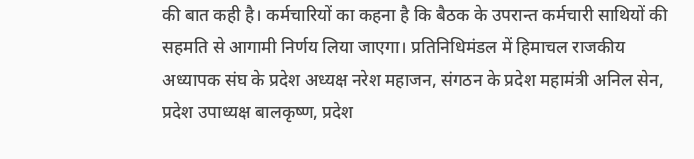की बात कही है। कर्मचारियों का कहना है कि बैठक के उपरान्त कर्मचारी साथियों की सहमति से आगामी निर्णय लिया जाएगा। प्रतिनिधिमंडल में हिमाचल राजकीय अध्यापक संघ के प्रदेश अध्यक्ष नरेश महाजन, संगठन के प्रदेश महामंत्री अनिल सेन, प्रदेश उपाध्यक्ष बालकृष्ण, प्रदेश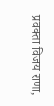प्रवक्ता विजय राणा,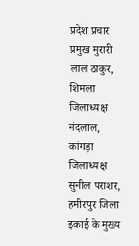प्रदेश प्रचार प्रमुख मुरारी लाल ठाकुर, शिमला जिलाध्यक्ष नंदलाल, कांगड़ा जिलाध्यक्ष सुनील पराशर, हमीरपुर जिला इकाई के मुख्य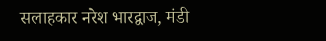सलाहकार नरेश भारद्वाज, मंडी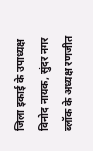जिला इकाई के उपाध्यक्ष विनोद नायक, सुंदर नगर ब्लॉक के अध्यक्ष रणजीत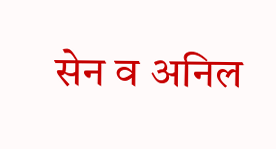सेन व अनिल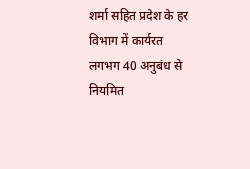शर्मा सहित प्रदेश के हर विभाग में कार्यरत लगभग 40 अनुबंध से नियमित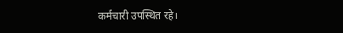कर्मचारी उपस्थित रहे।